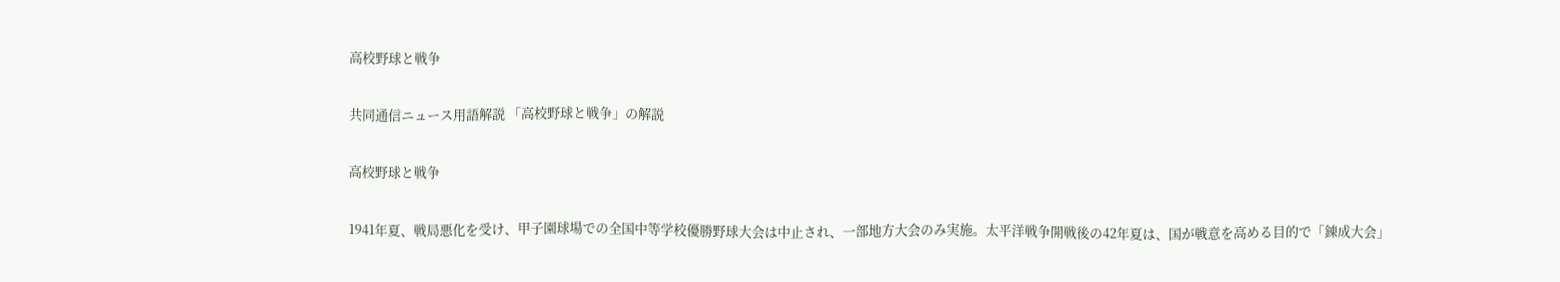高校野球と戦争

共同通信ニュース用語解説 「高校野球と戦争」の解説

高校野球と戦争

1941年夏、戦局悪化を受け、甲子園球場での全国中等学校優勝野球大会は中止され、一部地方大会のみ実施。太平洋戦争開戦後の42年夏は、国が戦意を高める目的で「錬成大会」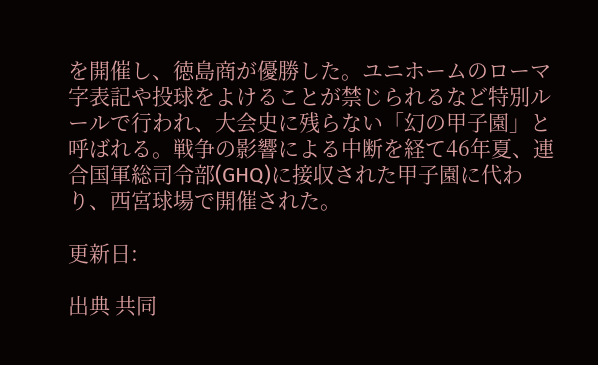を開催し、徳島商が優勝した。ユニホームのローマ字表記や投球をよけることが禁じられるなど特別ルールで行われ、大会史に残らない「幻の甲子園」と呼ばれる。戦争の影響による中断を経て46年夏、連合国軍総司令部(GHQ)に接収された甲子園に代わり、西宮球場で開催された。

更新日:

出典 共同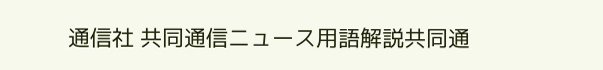通信社 共同通信ニュース用語解説共同通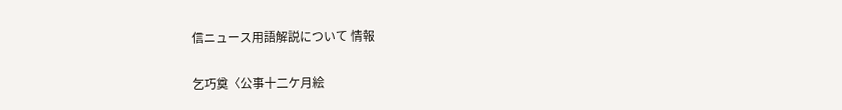信ニュース用語解説について 情報

乞巧奠〈公事十二ケ月絵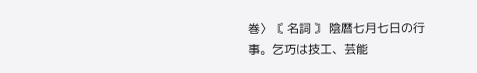巻〉〘 名詞 〙 陰暦七月七日の行事。乞巧は技工、芸能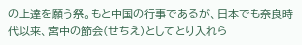の上達を願う祭。もと中国の行事であるが、日本でも奈良時代以来、宮中の節会(せちえ)としてとり入れら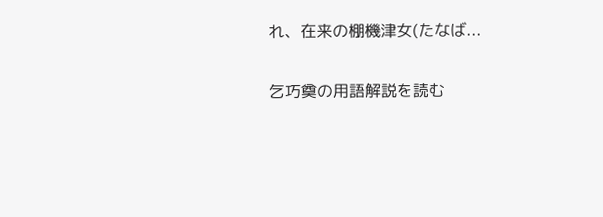れ、在来の棚機津女(たなば...

乞巧奠の用語解説を読む